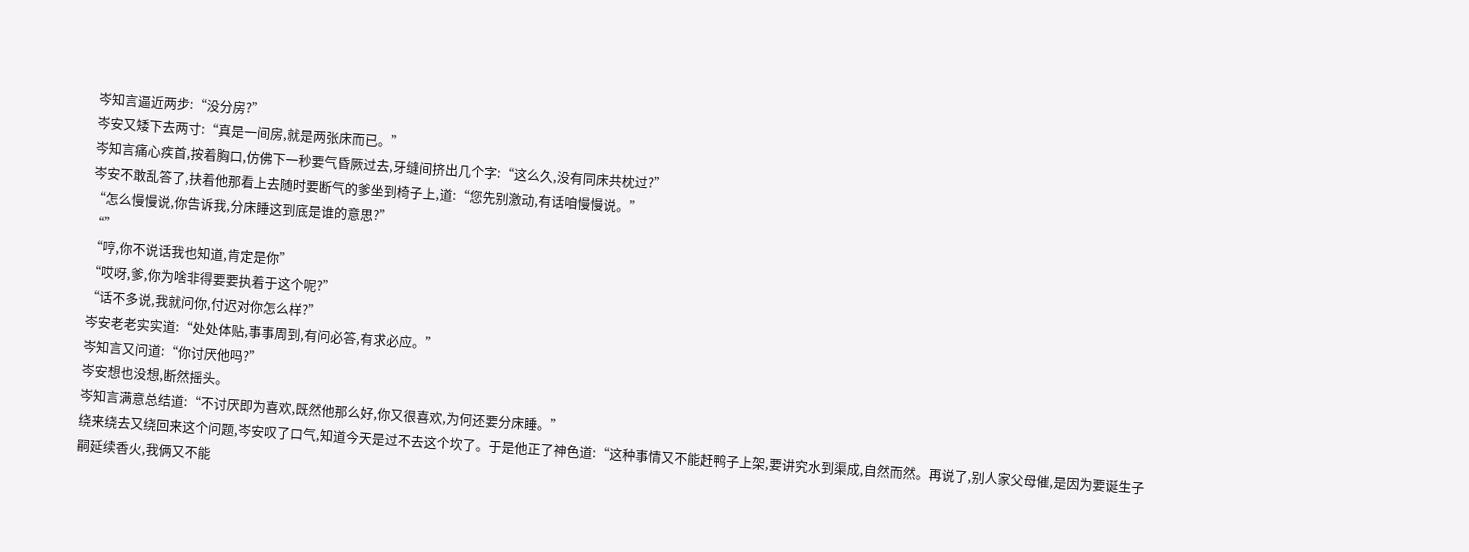岑知言逼近两步:“没分房?”
岑安又矮下去两寸:“真是一间房,就是两张床而已。”
岑知言痛心疾首,按着胸口,仿佛下一秒要气昏厥过去,牙缝间挤出几个字:“这么久,没有同床共枕过?”
岑安不敢乱答了,扶着他那看上去随时要断气的爹坐到椅子上,道:“您先别激动,有话咱慢慢说。”
“怎么慢慢说,你告诉我,分床睡这到底是谁的意思?”
“”
“哼,你不说话我也知道,肯定是你”
“哎呀,爹,你为啥非得要要执着于这个呢?”
“话不多说,我就问你,付迟对你怎么样?”
岑安老老实实道:“处处体贴,事事周到,有问必答,有求必应。”
岑知言又问道:“你讨厌他吗?”
岑安想也没想,断然摇头。
岑知言满意总结道:“不讨厌即为喜欢,既然他那么好,你又很喜欢,为何还要分床睡。”
绕来绕去又绕回来这个问题,岑安叹了口气,知道今天是过不去这个坎了。于是他正了神色道:“这种事情又不能赶鸭子上架,要讲究水到渠成,自然而然。再说了,别人家父母催,是因为要诞生子嗣延续香火,我俩又不能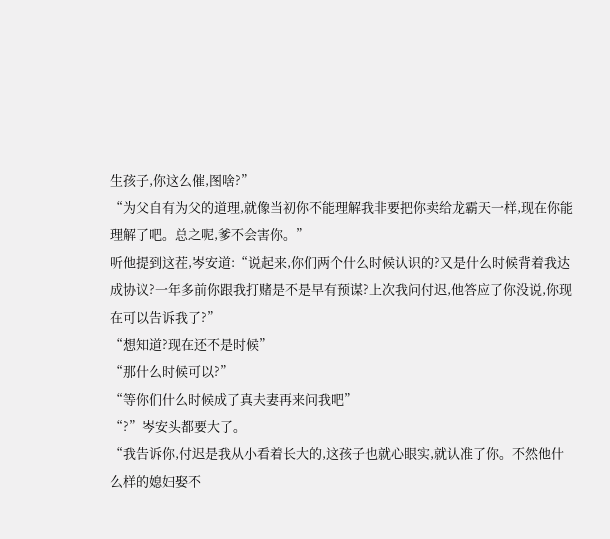生孩子,你这么催,图啥?”
“为父自有为父的道理,就像当初你不能理解我非要把你卖给龙霸天一样,现在你能理解了吧。总之呢,爹不会害你。”
听他提到这茬,岑安道:“说起来,你们两个什么时候认识的?又是什么时候背着我达成协议?一年多前你跟我打赌是不是早有预谋?上次我问付迟,他答应了你没说,你现在可以告诉我了?”
“想知道?现在还不是时候”
“那什么时候可以?”
“等你们什么时候成了真夫妻再来问我吧”
“?”岑安头都要大了。
“我告诉你,付迟是我从小看着长大的,这孩子也就心眼实,就认准了你。不然他什么样的媳妇娶不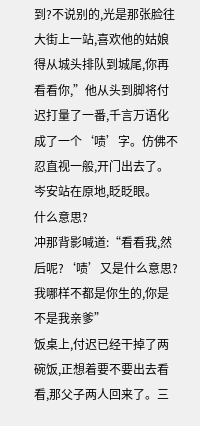到?不说别的,光是那张脸往大街上一站,喜欢他的姑娘得从城头排队到城尾,你再看看你,”他从头到脚将付迟打量了一番,千言万语化成了一个‘啧’字。仿佛不忍直视一般,开门出去了。
岑安站在原地,眨眨眼。
什么意思?
冲那背影喊道:“看看我,然后呢?‘啧’又是什么意思?我哪样不都是你生的,你是不是我亲爹”
饭桌上,付迟已经干掉了两碗饭,正想着要不要出去看看,那父子两人回来了。三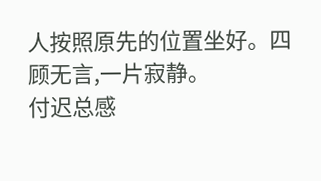人按照原先的位置坐好。四顾无言,一片寂静。
付迟总感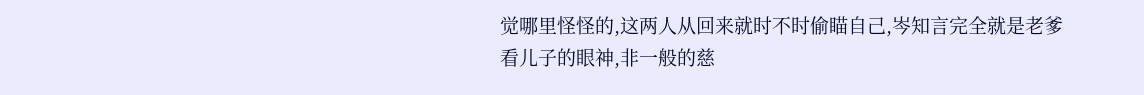觉哪里怪怪的,这两人从回来就时不时偷瞄自己,岑知言完全就是老爹看儿子的眼神,非一般的慈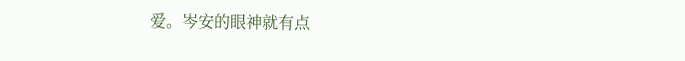爱。岑安的眼神就有点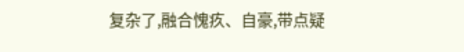复杂了,融合愧疚、自豪,带点疑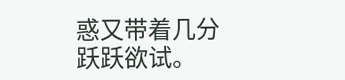惑又带着几分跃跃欲试。